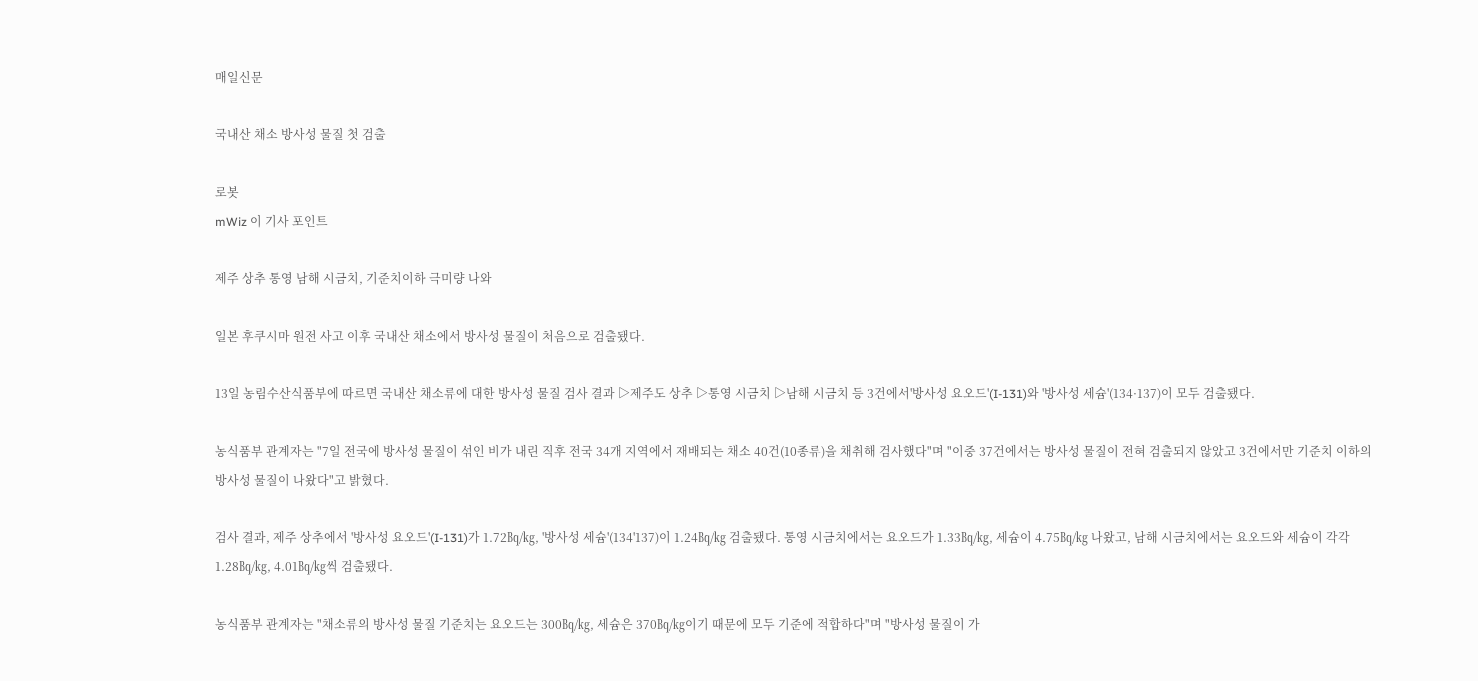매일신문

국내산 채소 방사성 물질 첫 검출

로봇
mWiz 이 기사 포인트

제주 상추 통영 남해 시금치, 기준치이하 극미량 나와

일본 후쿠시마 원전 사고 이후 국내산 채소에서 방사성 물질이 처음으로 검출됐다.

13일 농림수산식품부에 따르면 국내산 채소류에 대한 방사성 물질 검사 결과 ▷제주도 상추 ▷통영 시금치 ▷남해 시금치 등 3건에서'방사성 요오드'(I-131)와 '방사성 세슘'(134·137)이 모두 검출됐다.

농식품부 관계자는 "7일 전국에 방사성 물질이 섞인 비가 내린 직후 전국 34개 지역에서 재배되는 채소 40건(10종류)을 채취해 검사했다"며 "이중 37건에서는 방사성 물질이 전혀 검출되지 않았고 3건에서만 기준치 이하의 방사성 물질이 나왔다"고 밝혔다.

검사 결과, 제주 상추에서 '방사성 요오드'(I-131)가 1.72㏃/㎏, '방사성 세슘'(134'137)이 1.24㏃/㎏ 검출됐다. 통영 시금치에서는 요오드가 1.33㏃/㎏, 세슘이 4.75㏃/㎏ 나왔고, 남해 시금치에서는 요오드와 세슘이 각각 1.28㏃/㎏, 4.01㏃/㎏씩 검출됐다.

농식품부 관계자는 "채소류의 방사성 물질 기준치는 요오드는 300㏃/㎏, 세슘은 370㏃/㎏이기 때문에 모두 기준에 적합하다"며 "방사성 물질이 가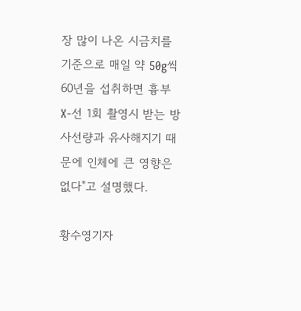장 많이 나온 시금치를 기준으로 매일 약 50g씩 60년을 섭취하면 흉부 X-선 1회 촬영시 받는 방사선량과 유사해지기 때문에 인체에 큰 영향은 없다"고 설명했다.

황수영기자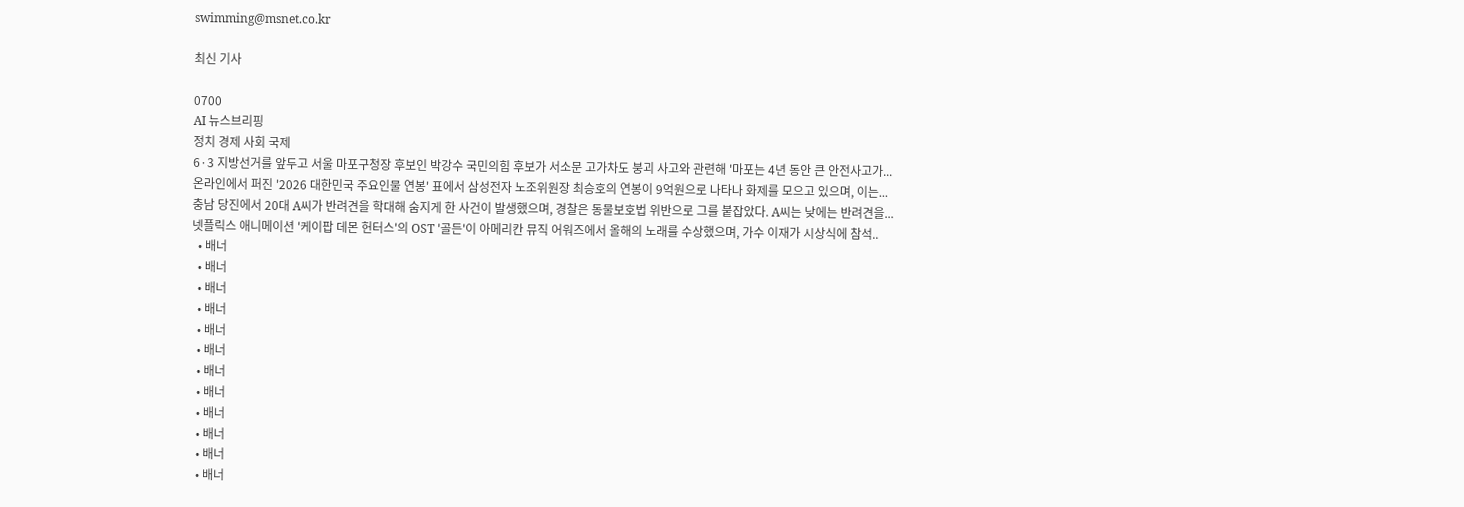swimming@msnet.co.kr

최신 기사

0700
AI 뉴스브리핑
정치 경제 사회 국제
6·3 지방선거를 앞두고 서울 마포구청장 후보인 박강수 국민의힘 후보가 서소문 고가차도 붕괴 사고와 관련해 '마포는 4년 동안 큰 안전사고가...
온라인에서 퍼진 '2026 대한민국 주요인물 연봉' 표에서 삼성전자 노조위원장 최승호의 연봉이 9억원으로 나타나 화제를 모으고 있으며, 이는...
충남 당진에서 20대 A씨가 반려견을 학대해 숨지게 한 사건이 발생했으며, 경찰은 동물보호법 위반으로 그를 붙잡았다. A씨는 낮에는 반려견을...
넷플릭스 애니메이션 '케이팝 데몬 헌터스'의 OST '골든'이 아메리칸 뮤직 어워즈에서 올해의 노래를 수상했으며, 가수 이재가 시상식에 참석..
  • 배너
  • 배너
  • 배너
  • 배너
  • 배너
  • 배너
  • 배너
  • 배너
  • 배너
  • 배너
  • 배너
  • 배너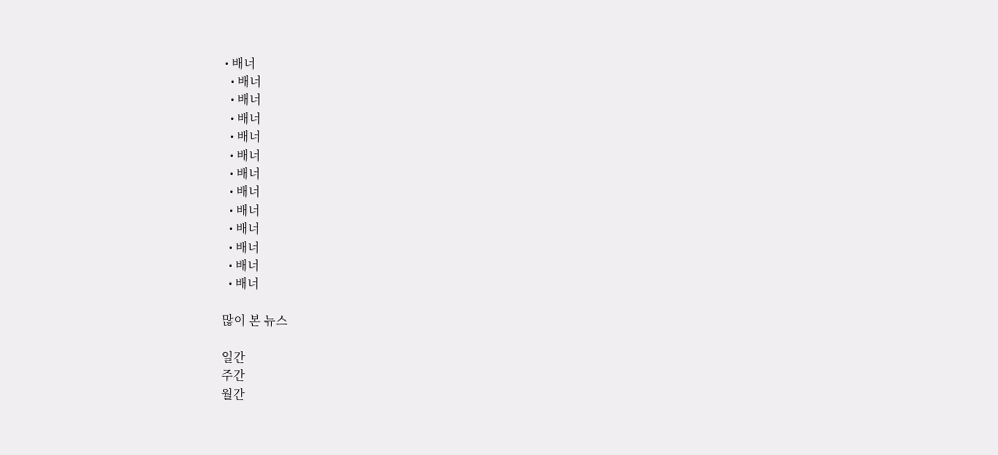• 배너
  • 배너
  • 배너
  • 배너
  • 배너
  • 배너
  • 배너
  • 배너
  • 배너
  • 배너
  • 배너
  • 배너
  • 배너

많이 본 뉴스

일간
주간
월간